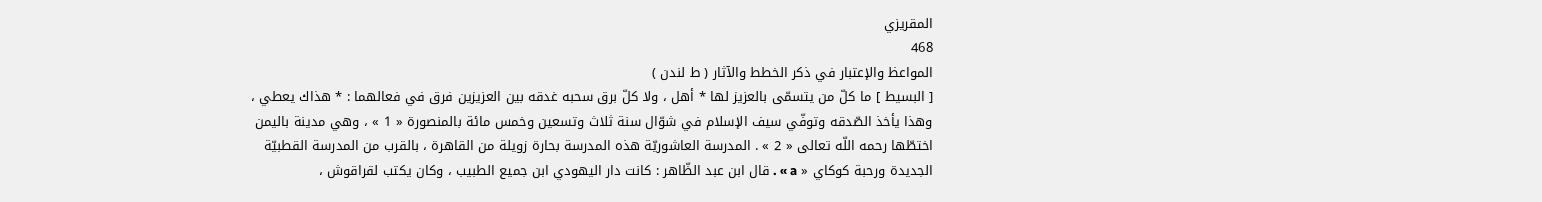المقريزي
468
المواعظ والإعتبار في ذكر الخطط والآثار ( ط لندن )
[ البسيط ] ما كلّ من يتسمّى بالعزيز لها * أهل ، ولا كلّ برق سحبه غدقه بين العزيزين فرق في فعالهما : * هذاك يعطي ، وهذا يأخذ الصّدقه وتوفّي سيف الإسلام في شوّال سنة ثلاث وتسعين وخمس مائة بالمنصورة « 1 » ، وهي مدينة باليمن اختطّها رحمه اللّه تعالى « 2 » . المدرسة العاشوريّة هذه المدرسة بحارة زويلة من القاهرة ، بالقرب من المدرسة القطبيّة الجديدة ورحبة كوكاي « a » . قال ابن عبد الظّاهر : كانت دار اليهودي ابن جميع الطبيب ، وكان يكتب لقراقوش ،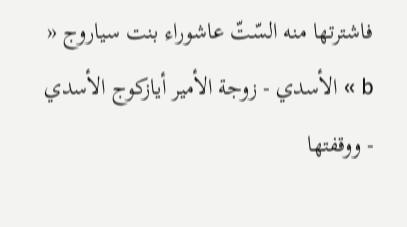فاشترتها منه السّتّ عاشوراء بنت سياروج « b » الأسدي - زوجة الأمير أيازكوج الأسدي - ووقفتها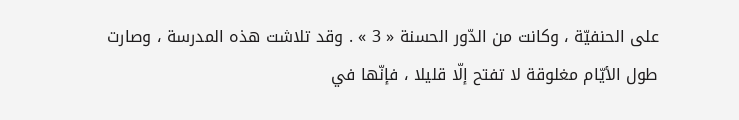على الحنفيّة ، وكانت من الدّور الحسنة « 3 » . وقد تلاشت هذه المدرسة ، وصارت طول الأيّام مغلوقة لا تفتح إلّا قليلا ، فإنّها في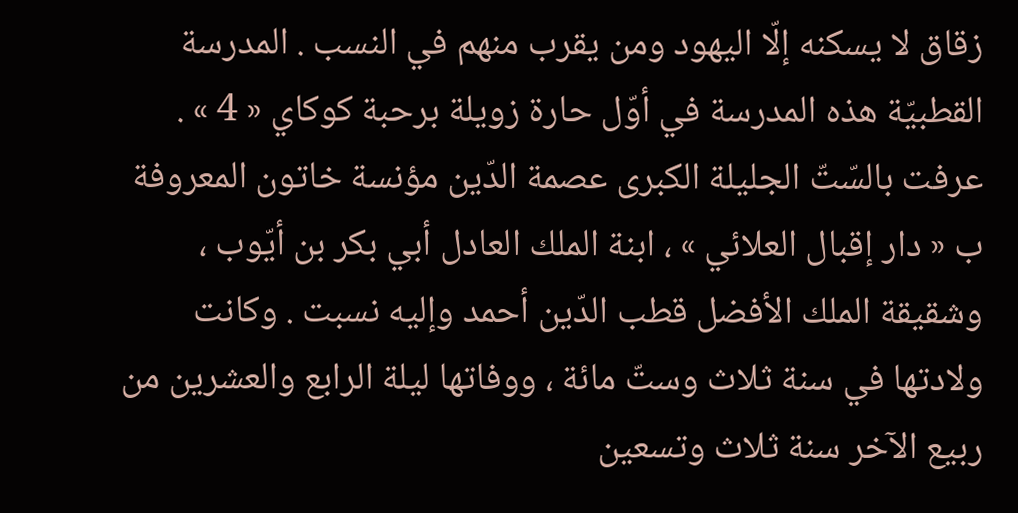زقاق لا يسكنه إلّا اليهود ومن يقرب منهم في النسب . المدرسة القطبيّة هذه المدرسة في أوّل حارة زويلة برحبة كوكاي « 4 » . عرفت بالسّتّ الجليلة الكبرى عصمة الدّين مؤنسة خاتون المعروفة ب « دار إقبال العلائي » ، ابنة الملك العادل أبي بكر بن أيّوب ، وشقيقة الملك الأفضل قطب الدّين أحمد وإليه نسبت . وكانت ولادتها في سنة ثلاث وستّ مائة ، ووفاتها ليلة الرابع والعشرين من ربيع الآخر سنة ثلاث وتسعين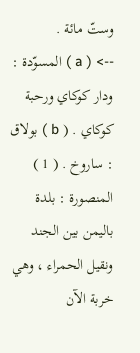وستّ مائة .
--> ( a ) المسوّدة : ودار كوكاي ورحبة كوكاي . ( b ) بولاق : ساروخ . ( 1 ) المنصورة : بلدة باليمن بين الجند ونقيل الحمراء ، وهي خربة الآن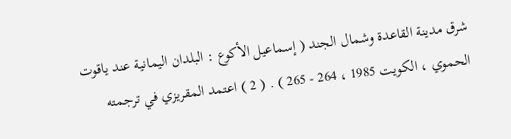شرق مدينة القاعدة وشمال الجند ( إسماعيل الأكوع : البلدان اليمانية عند ياقوت الحموي ، الكويت 1985 ، 264 - 265 ) . ( 2 ) اعتمد المقريزي في ترجمته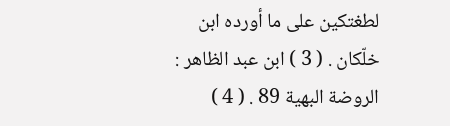لطغتكين على ما أورده ابن خلّكان . ( 3 ) ابن عبد الظاهر : الروضة البهية 89 . ( 4 )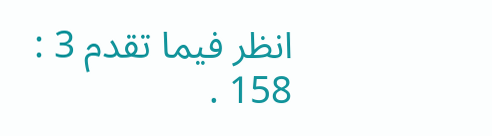انظر فيما تقدم 3 : 158 .